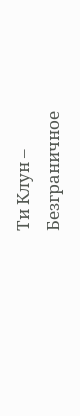Ти Клун – Безграничное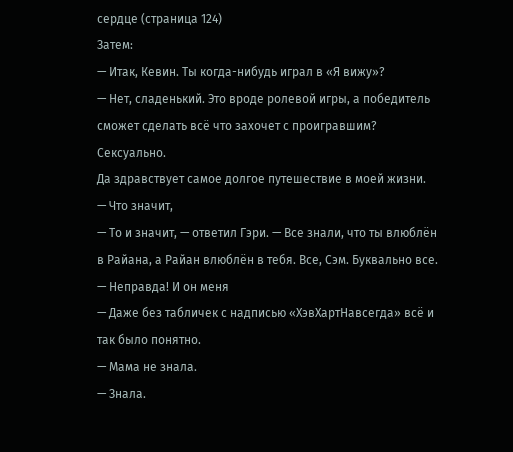сердце (страница 124)
Затем:
— Итак, Кевин. Ты когда-нибудь играл в «Я вижу»?
— Нет, сладенький. Это вроде ролевой игры, а победитель сможет сделать всё что захочет с проигравшим? Сексуально.
Да здравствует самое долгое путешествие в моей жизни.
— Что значит,
— То и значит, — ответил Гэри. — Все знали, что ты влюблён в Райана, а Райан влюблён в тебя. Все, Сэм. Буквально все.
— Неправда! И он меня
— Даже без табличек с надписью «ХэвХартНавсегда» всё и так было понятно.
— Мама не знала.
— Знала.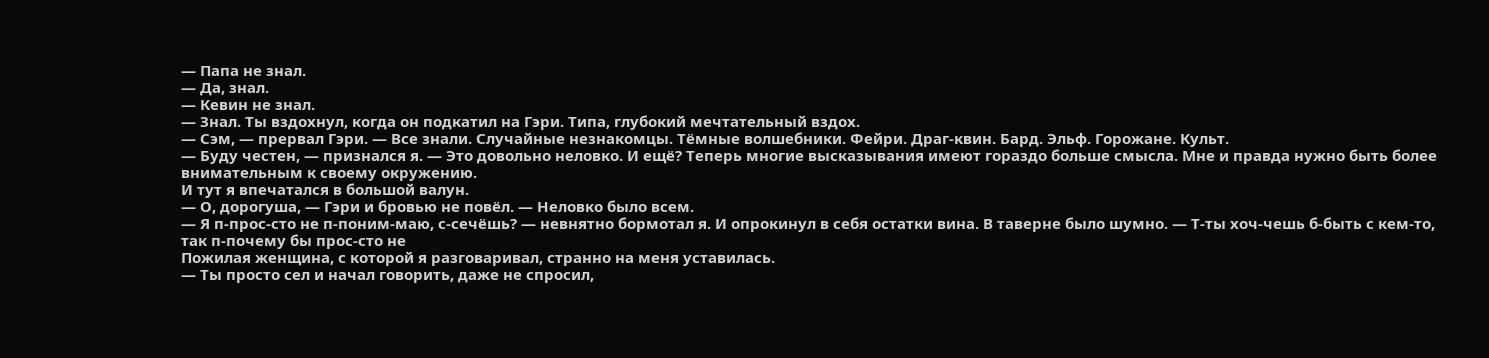— Папа не знал.
— Да, знал.
— Кевин не знал.
— Знал. Ты вздохнул, когда он подкатил на Гэри. Типа, глубокий мечтательный вздох.
— Сэм, — прервал Гэри. — Все знали. Случайные незнакомцы. Тёмные волшебники. Фейри. Драг-квин. Бард. Эльф. Горожане. Культ.
— Буду честен, — признался я. — Это довольно неловко. И ещё? Теперь многие высказывания имеют гораздо больше смысла. Мне и правда нужно быть более внимательным к своему окружению.
И тут я впечатался в большой валун.
— О, дорогуша, — Гэри и бровью не повёл. — Неловко было всем.
— Я п-прос-сто не п-поним-маю, с-сечёшь? — невнятно бормотал я. И опрокинул в себя остатки вина. В таверне было шумно. — Т-ты хоч-чешь б-быть с кем-то, так п-почему бы прос-сто не
Пожилая женщина, с которой я разговаривал, странно на меня уставилась.
— Ты просто сел и начал говорить, даже не спросил,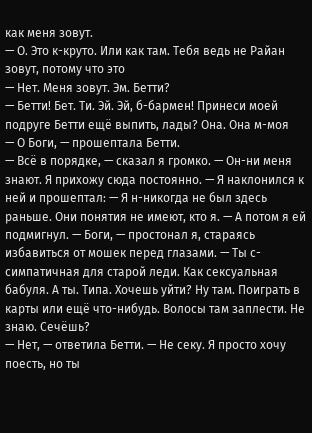как меня зовут.
— О. Это к-круто. Или как там. Тебя ведь не Райан зовут, потому что это
— Нет. Меня зовут. Эм. Бетти?
— Бетти! Бет. Ти. Эй. Эй, б-бармен! Принеси моей подруге Бетти ещё выпить, лады? Она. Она м-моя
— О Боги, — прошептала Бетти.
— Всё в порядке, — сказал я громко. — Он-ни меня знают. Я прихожу сюда постоянно. — Я наклонился к ней и прошептал: — Я н-никогда не был здесь раньше. Они понятия не имеют, кто я. — А потом я ей подмигнул. — Боги, — простонал я, стараясь избавиться от мошек перед глазами. — Ты с-симпатичная для старой леди. Как сексуальная бабуля. А ты. Типа. Хочешь уйти? Ну там. Поиграть в карты или ещё что-нибудь. Волосы там заплести. Не знаю. Сечёшь?
— Нет, — ответила Бетти. — Не секу. Я просто хочу поесть, но ты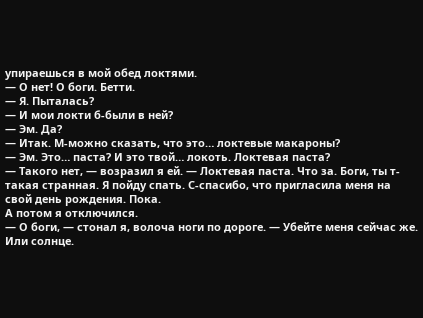упираешься в мой обед локтями.
— О нет! О боги. Бетти.
— Я. Пыталась?
— И мои локти б-были в ней?
— Эм. Да?
— Итак. М-можно сказать, что это… локтевые макароны?
— Эм. Это… паста? И это твой… локоть. Локтевая паста?
— Такого нет, — возразил я ей. — Локтевая паста. Что за. Боги, ты т-такая странная. Я пойду спать. С-спасибо, что пригласила меня на свой день рождения. Пока.
А потом я отключился.
— О боги, — стонал я, волоча ноги по дороге. — Убейте меня сейчас же. Или солнце.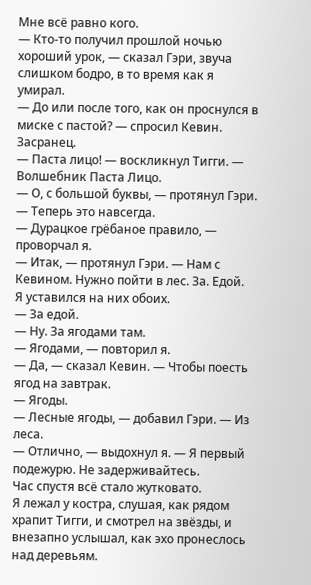Мне всё равно кого.
— Кто-то получил прошлой ночью хороший урок, — сказал Гэри, звуча слишком бодро, в то время как я умирал.
— До или после того, как он проснулся в миске с пастой? — спросил Кевин. Засранец.
— Паста лицо! — воскликнул Тигги. — Волшебник Паста Лицо.
— О, с большой буквы, — протянул Гэри. — Теперь это навсегда.
— Дурацкое грёбаное правило, — проворчал я.
— Итак, — протянул Гэри. — Нам с Кевином. Нужно пойти в лес. За. Едой.
Я уставился на них обоих.
— За едой.
— Ну. За ягодами там.
— Ягодами, — повторил я.
— Да, — сказал Кевин. — Чтобы поесть ягод на завтрак.
— Ягоды.
— Лесные ягоды, — добавил Гэри. — Из леса.
— Отлично, — выдохнул я. — Я первый подежурю. Не задерживайтесь.
Час спустя всё стало жутковато.
Я лежал у костра, слушая, как рядом храпит Тигги, и смотрел на звёзды, и внезапно услышал, как эхо пронеслось над деревьям.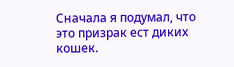Сначала я подумал, что это призрак ест диких кошек.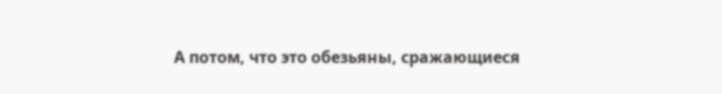А потом, что это обезьяны, сражающиеся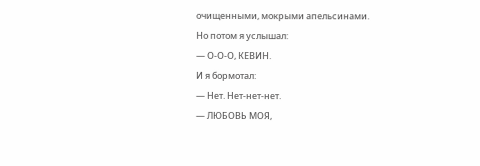очищенными, мокрыми апельсинами.
Но потом я услышал:
— О-О-О, КЕВИН.
И я бормотал:
— Нет. Нет-нет-нет.
— ЛЮБОВЬ МОЯ,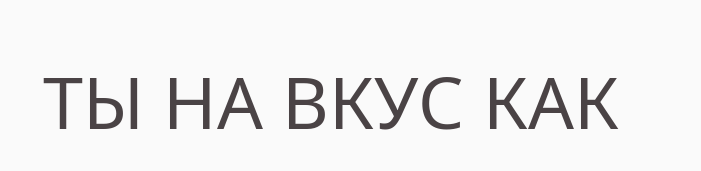ТЫ НА ВКУС КАК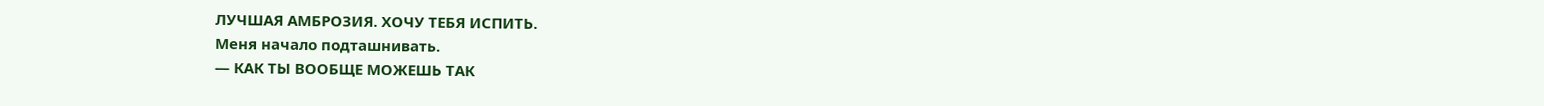ЛУЧШАЯ АМБРОЗИЯ. ХОЧУ ТЕБЯ ИСПИТЬ.
Меня начало подташнивать.
— КАК ТЫ ВООБЩЕ МОЖЕШЬ ТАК